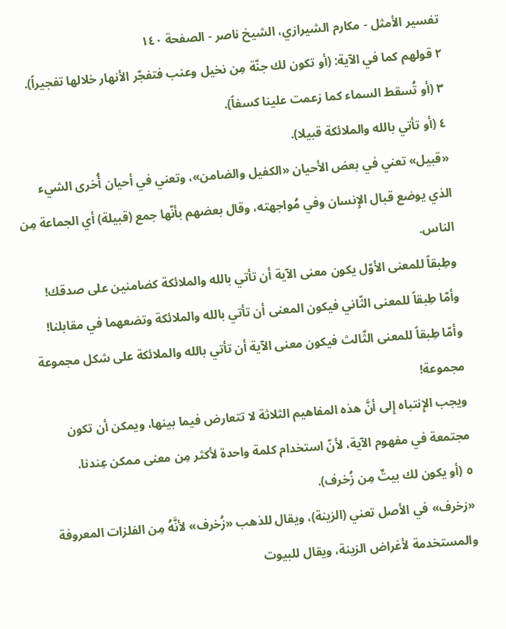تفسير الأمثل - مكارم الشيرازي، الشيخ ناصر - الصفحة ١٤٠
٢ قولهم كما في الآية: (أو تكون لك جنّة مِن نخيل وعنب فتفجّر الأنهار خلالها تفجيراً).
٣ (أو تُسقط السماء كما زعمت علينا كسفاً).
٤ (أو تأتي بالله والملائكة قبيلا).
«قبيل» تعني في بعض الأحيان «الكفيل والضامن»، وتعني في أحيان أُخرى الشيء الذي يوضع قبال الإِنسان وفي مُواجهته، وقال بعضهم بأنّها جمع (قبيلة) أي الجماعة مِن الناس.
وطِبقاً للمعنى الأوّل يكون معنى الآية أن تأتي بالله والملائكة كضامنين على صدقك!
وأمّا طِبقاً للمعنى الثّاني فيكون المعنى أن تأتي بالله والملائكة وتضعهما في مقابلنا!
وأمّا طِبقاً للمعنى الثّالث فيكون معنى الآية أن تأتي بالله والملائكة على شكل مجموعة مجموعة!
ويجب الإِنتباه إِلى أنَّ هذه المفاهيم الثلاثة لا تتعارض فيما بينها، ويمكن أن تكون مجتمعة في مفهوم الآية، لأنّ استخدام كلمة واحدة لأكثر مِن معنى ممكن عِندنا.
٥ (أو يكون لك بيتٌ مِن زُخرف).
«زخرف» في الأصل تعني (الزينة)، ويقال للذهب «زُخرف» لأنَّهُ مِن الفلزات المعروفة والمستخدمة لأغراض الزينة، ويقال للبيوت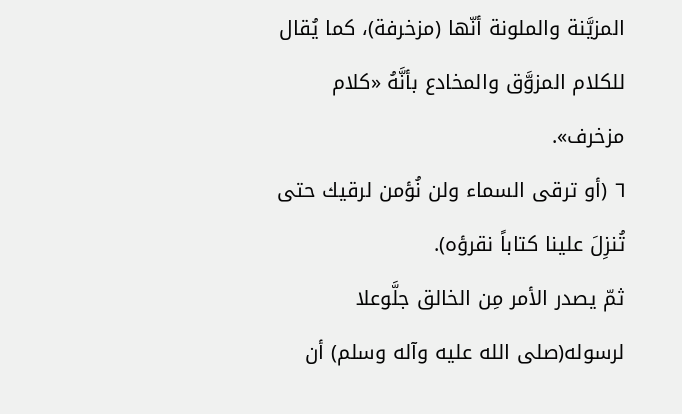المزيَّنة والملونة أنّها (مزخرفة)، كما يُقال للكلام المزوَّق والمخادع بأنَّهُ «كلام مزخرف».
٦ (أو ترقى السماء ولن نُؤمن لرقيك حتى تُنزِلَ علينا كتاباً نقرؤه).
ثمّ يصدر الأمر مِن الخالق جلَّوعلا لرسوله(صلى الله عليه وآله وسلم) أن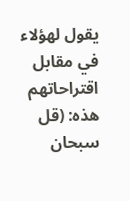يقول لهؤلاء في مقابل اقتراحاتهم هذه: (قل سبحان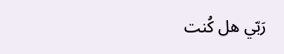رَبّي هل كُنت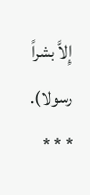إِلاَّ بشراً رسولا).
* * *